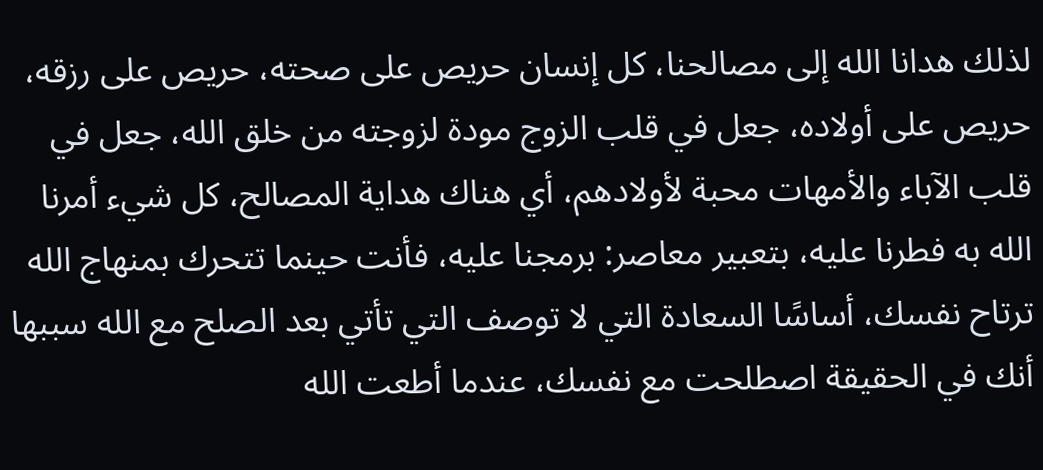لذلك هدانا الله إلى مصالحنا، كل إنسان حريص على صحته، حريص على رزقه، حريص على أولاده، جعل في قلب الزوج مودة لزوجته من خلق الله، جعل في قلب الآباء والأمهات محبة لأولادهم، أي هناك هداية المصالح، كل شيء أمرنا الله به فطرنا عليه، بتعبير معاصر: برمجنا عليه، فأنت حينما تتحرك بمنهاج الله ترتاح نفسك، أساسًا السعادة التي لا توصف التي تأتي بعد الصلح مع الله سببها أنك في الحقيقة اصطلحت مع نفسك، عندما أطعت الله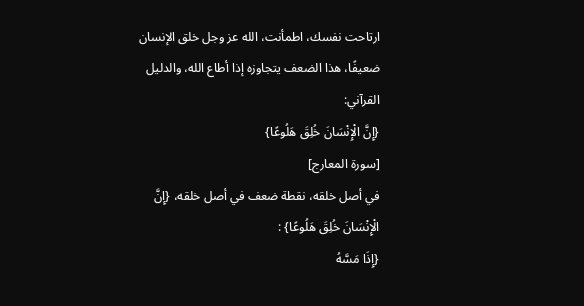ارتاحت نفسك، اطمأنت، الله عز وجل خلق الإنسان ضعيفًا، هذا الضعف يتجاوزه إذا أطاع الله، والدليل القرآني:
{إِنَّ الْإِنْسَانَ خُلِقَ هَلُوعًا}
[سورة المعارج]
في أصل خلقه، نقطة ضعف في أصل خلقه، {إِنَّ الْإِنْسَانَ خُلِقَ هَلُوعًا} :
{إِذَا مَسَّهُ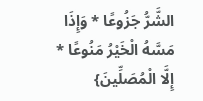الشَّرُّ جَزُوعًا * وَإِذَا مَسَّهُ الْخَيْرُ مَنُوعًا * إِلَّا الْمُصَلِّينَ}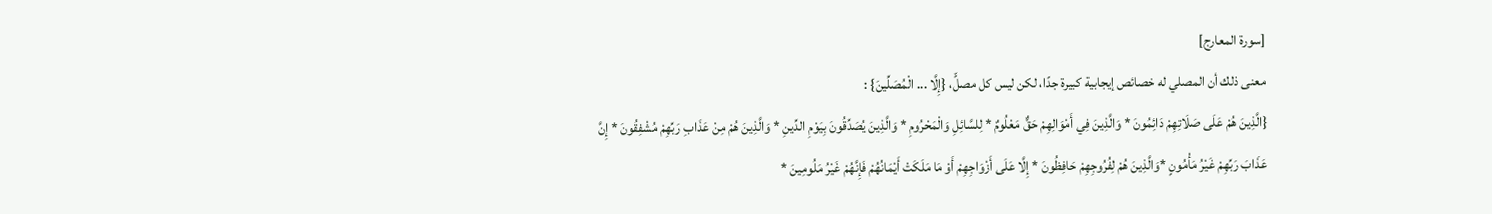[سورة المعارج]
معنى ذلك أن المصلي له خصائص إيجابية كبيرة جدًا، لكن ليس كل مصلٍّ، {إِلَّا ... الْمُصَلِّينَ} :
{الَّذِينَ هُمْ عَلَى صَلَاتِهِمْ دَائِمُونَ * وَالَّذِينَ فِي أَمْوَالِهِمْ حَقٌّ مَعْلُومٌ * لِلسَّائِلِ وَالْمَحْرُومِ * وَالَّذِينَ يُصَدِّقُونَ بِيَوْمِ الدِّينِ * وَالَّذِينَ هُمْ مِنْ عَذَابِ رَبِّهِمْ مُشْفِقُونَ * إِنَّ عَذَابَ رَبِّهِمْ غَيْرُ مَأْمُونٍ *وَالَّذِينَ هُمْ لِفُرُوجِهِمْ حَافِظُونَ * إِلَّا عَلَى أَزْوَاجِهِمْ أَوْ مَا مَلَكَتْ أَيْمَانُهُمْ فَإِنَّهُمْ غَيْرُ مَلُومِينَ *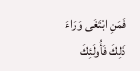فَمَنِ ابْتَغَى وَرَاءَ ذَلِكَ فَأُولَئِكَ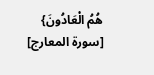هُمُ الْعَادُونَ}
[سورة المعارج]